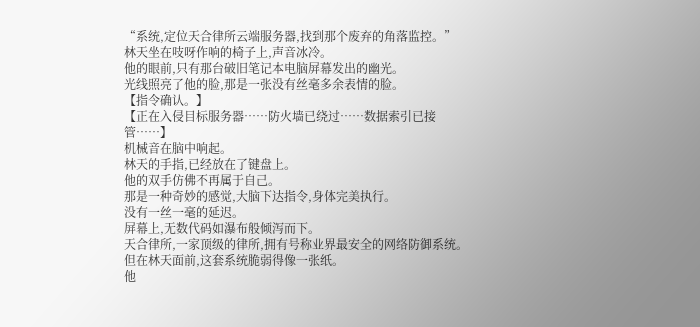“系统,定位天合律所云端服务器,找到那个废弃的角落监控。”
林天坐在吱呀作响的椅子上,声音冰冷。
他的眼前,只有那台破旧笔记本电脑屏幕发出的幽光。
光线照亮了他的脸,那是一张没有丝毫多余表情的脸。
【指令确认。】
【正在入侵目标服务器……防火墙已绕过……数据索引已接管……】
机械音在脑中响起。
林天的手指,已经放在了键盘上。
他的双手仿佛不再属于自己。
那是一种奇妙的感觉,大脑下达指令,身体完美执行。
没有一丝一毫的延迟。
屏幕上,无数代码如瀑布般倾泻而下。
天合律所,一家顶级的律所,拥有号称业界最安全的网络防御系统。
但在林天面前,这套系统脆弱得像一张纸。
他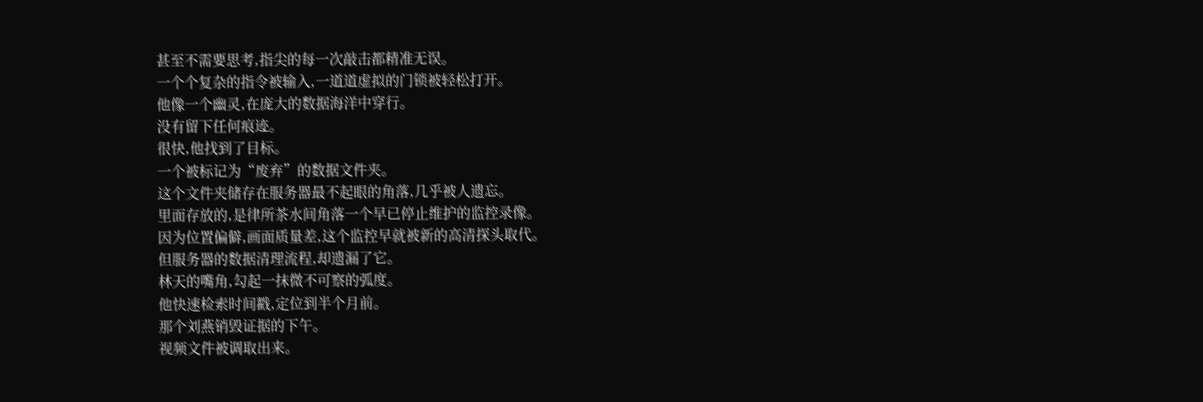甚至不需要思考,指尖的每一次敲击都精准无误。
一个个复杂的指令被输入,一道道虚拟的门锁被轻松打开。
他像一个幽灵,在庞大的数据海洋中穿行。
没有留下任何痕迹。
很快,他找到了目标。
一个被标记为“废弃”的数据文件夹。
这个文件夹储存在服务器最不起眼的角落,几乎被人遗忘。
里面存放的,是律所茶水间角落一个早已停止维护的监控录像。
因为位置偏僻,画面质量差,这个监控早就被新的高清探头取代。
但服务器的数据清理流程,却遗漏了它。
林天的嘴角,勾起一抹微不可察的弧度。
他快速检索时间戳,定位到半个月前。
那个刘燕销毁证据的下午。
视频文件被调取出来。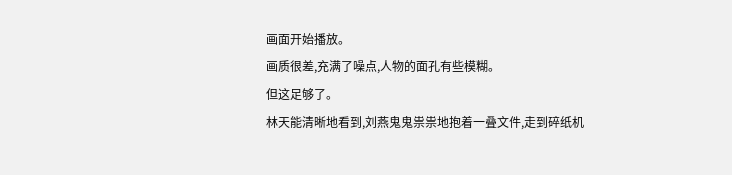画面开始播放。
画质很差,充满了噪点,人物的面孔有些模糊。
但这足够了。
林天能清晰地看到,刘燕鬼鬼祟祟地抱着一叠文件,走到碎纸机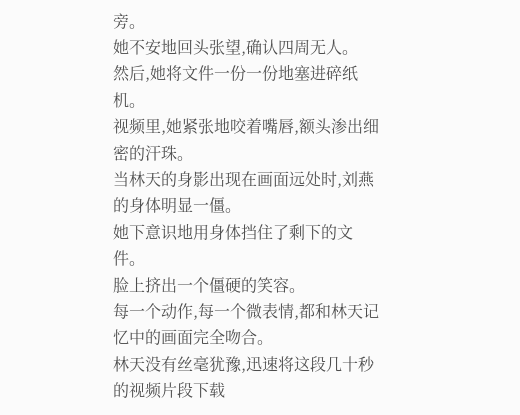旁。
她不安地回头张望,确认四周无人。
然后,她将文件一份一份地塞进碎纸机。
视频里,她紧张地咬着嘴唇,额头渗出细密的汗珠。
当林天的身影出现在画面远处时,刘燕的身体明显一僵。
她下意识地用身体挡住了剩下的文件。
脸上挤出一个僵硬的笑容。
每一个动作,每一个微表情,都和林天记忆中的画面完全吻合。
林天没有丝毫犹豫,迅速将这段几十秒的视频片段下载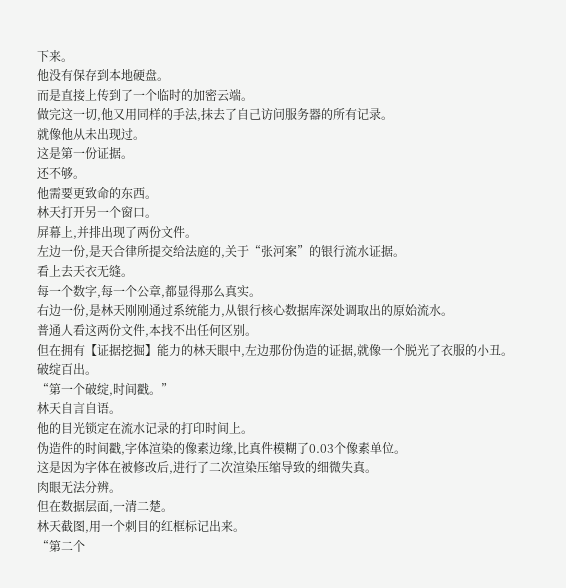下来。
他没有保存到本地硬盘。
而是直接上传到了一个临时的加密云端。
做完这一切,他又用同样的手法,抹去了自己访问服务器的所有记录。
就像他从未出现过。
这是第一份证据。
还不够。
他需要更致命的东西。
林天打开另一个窗口。
屏幕上,并排出现了两份文件。
左边一份,是天合律所提交给法庭的,关于“张河案”的银行流水证据。
看上去天衣无缝。
每一个数字,每一个公章,都显得那么真实。
右边一份,是林天刚刚通过系统能力,从银行核心数据库深处调取出的原始流水。
普通人看这两份文件,本找不出任何区别。
但在拥有【证据挖掘】能力的林天眼中,左边那份伪造的证据,就像一个脱光了衣服的小丑。
破绽百出。
“第一个破绽,时间戳。”
林天自言自语。
他的目光锁定在流水记录的打印时间上。
伪造件的时间戳,字体渲染的像素边缘,比真件模糊了0.03个像素单位。
这是因为字体在被修改后,进行了二次渲染压缩导致的细微失真。
肉眼无法分辨。
但在数据层面,一清二楚。
林天截图,用一个刺目的红框标记出来。
“第二个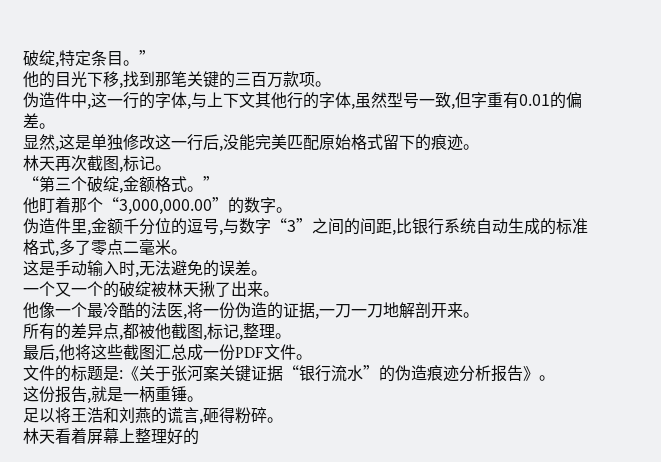破绽,特定条目。”
他的目光下移,找到那笔关键的三百万款项。
伪造件中,这一行的字体,与上下文其他行的字体,虽然型号一致,但字重有0.01的偏差。
显然,这是单独修改这一行后,没能完美匹配原始格式留下的痕迹。
林天再次截图,标记。
“第三个破绽,金额格式。”
他盯着那个“3,000,000.00”的数字。
伪造件里,金额千分位的逗号,与数字“3”之间的间距,比银行系统自动生成的标准格式,多了零点二毫米。
这是手动输入时,无法避免的误差。
一个又一个的破绽被林天揪了出来。
他像一个最冷酷的法医,将一份伪造的证据,一刀一刀地解剖开来。
所有的差异点,都被他截图,标记,整理。
最后,他将这些截图汇总成一份PDF文件。
文件的标题是:《关于张河案关键证据“银行流水”的伪造痕迹分析报告》。
这份报告,就是一柄重锤。
足以将王浩和刘燕的谎言,砸得粉碎。
林天看着屏幕上整理好的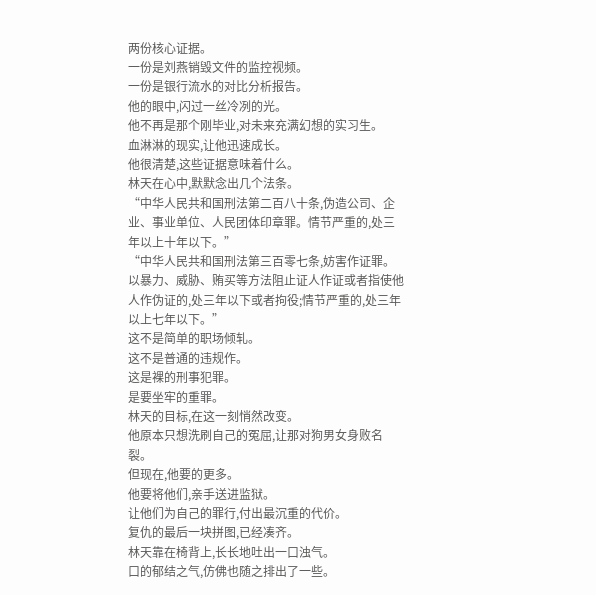两份核心证据。
一份是刘燕销毁文件的监控视频。
一份是银行流水的对比分析报告。
他的眼中,闪过一丝冷冽的光。
他不再是那个刚毕业,对未来充满幻想的实习生。
血淋淋的现实,让他迅速成长。
他很清楚,这些证据意味着什么。
林天在心中,默默念出几个法条。
“中华人民共和国刑法第二百八十条,伪造公司、企业、事业单位、人民团体印章罪。情节严重的,处三年以上十年以下。”
“中华人民共和国刑法第三百零七条,妨害作证罪。以暴力、威胁、贿买等方法阻止证人作证或者指使他人作伪证的,处三年以下或者拘役;情节严重的,处三年以上七年以下。”
这不是简单的职场倾轧。
这不是普通的违规作。
这是裸的刑事犯罪。
是要坐牢的重罪。
林天的目标,在这一刻悄然改变。
他原本只想洗刷自己的冤屈,让那对狗男女身败名裂。
但现在,他要的更多。
他要将他们,亲手送进监狱。
让他们为自己的罪行,付出最沉重的代价。
复仇的最后一块拼图,已经凑齐。
林天靠在椅背上,长长地吐出一口浊气。
口的郁结之气,仿佛也随之排出了一些。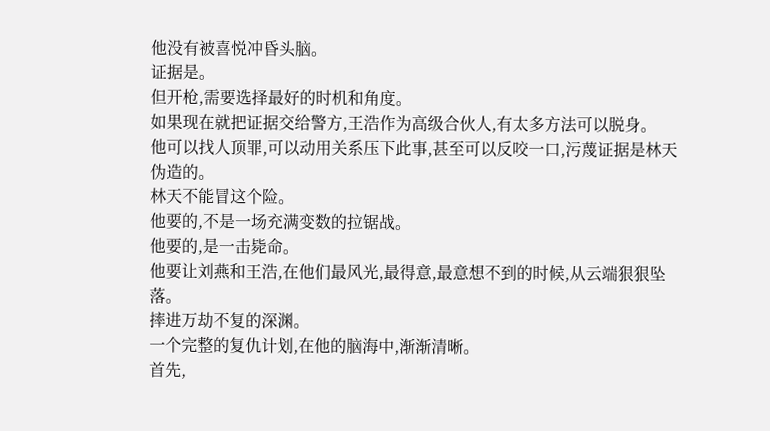他没有被喜悦冲昏头脑。
证据是。
但开枪,需要选择最好的时机和角度。
如果现在就把证据交给警方,王浩作为高级合伙人,有太多方法可以脱身。
他可以找人顶罪,可以动用关系压下此事,甚至可以反咬一口,污蔑证据是林天伪造的。
林天不能冒这个险。
他要的,不是一场充满变数的拉锯战。
他要的,是一击毙命。
他要让刘燕和王浩,在他们最风光,最得意,最意想不到的时候,从云端狠狠坠落。
摔进万劫不复的深渊。
一个完整的复仇计划,在他的脑海中,渐渐清晰。
首先,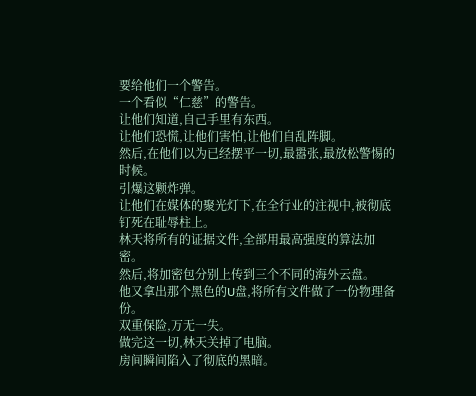要给他们一个警告。
一个看似“仁慈”的警告。
让他们知道,自己手里有东西。
让他们恐慌,让他们害怕,让他们自乱阵脚。
然后,在他们以为已经摆平一切,最嚣张,最放松警惕的时候。
引爆这颗炸弹。
让他们在媒体的聚光灯下,在全行业的注视中,被彻底钉死在耻辱柱上。
林天将所有的证据文件,全部用最高强度的算法加密。
然后,将加密包分别上传到三个不同的海外云盘。
他又拿出那个黑色的U盘,将所有文件做了一份物理备份。
双重保险,万无一失。
做完这一切,林天关掉了电脑。
房间瞬间陷入了彻底的黑暗。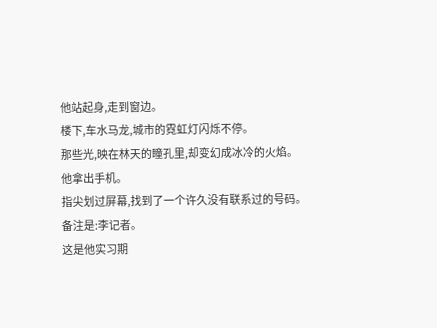他站起身,走到窗边。
楼下,车水马龙,城市的霓虹灯闪烁不停。
那些光,映在林天的瞳孔里,却变幻成冰冷的火焰。
他拿出手机。
指尖划过屏幕,找到了一个许久没有联系过的号码。
备注是:李记者。
这是他实习期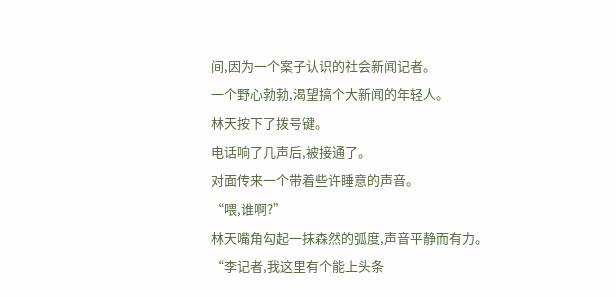间,因为一个案子认识的社会新闻记者。
一个野心勃勃,渴望搞个大新闻的年轻人。
林天按下了拨号键。
电话响了几声后,被接通了。
对面传来一个带着些许睡意的声音。
“喂,谁啊?”
林天嘴角勾起一抹森然的弧度,声音平静而有力。
“李记者,我这里有个能上头条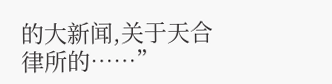的大新闻,关于天合律所的……”